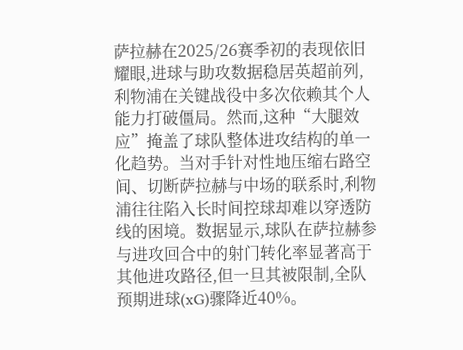萨拉赫在2025/26赛季初的表现依旧耀眼,进球与助攻数据稳居英超前列,利物浦在关键战役中多次依赖其个人能力打破僵局。然而,这种“大腿效应”掩盖了球队整体进攻结构的单一化趋势。当对手针对性地压缩右路空间、切断萨拉赫与中场的联系时,利物浦往往陷入长时间控球却难以穿透防线的困境。数据显示,球队在萨拉赫参与进攻回合中的射门转化率显著高于其他进攻路径,但一旦其被限制,全队预期进球(xG)骤降近40%。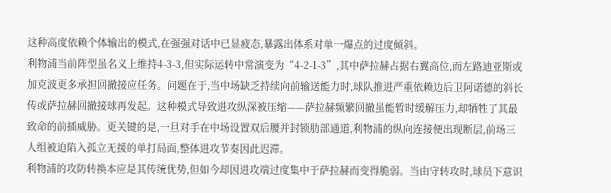这种高度依赖个体输出的模式,在强强对话中已显疲态,暴露出体系对单一爆点的过度倾斜。
利物浦当前阵型虽名义上维持4-3-3,但实际运转中常演变为“4-2-1-3”,其中萨拉赫占据右翼高位,而左路迪亚斯或加克波更多承担回撤接应任务。问题在于,当中场缺乏持续向前输送能力时,球队推进严重依赖边后卫阿诺德的斜长传或萨拉赫回撤接球再发起。这种模式导致进攻纵深被压缩——萨拉赫频繁回撤虽能暂时缓解压力,却牺牲了其最致命的前插威胁。更关键的是,一旦对手在中场设置双后腰并封锁肋部通道,利物浦的纵向连接便出现断层,前场三人组被迫陷入孤立无援的单打局面,整体进攻节奏因此迟滞。
利物浦的攻防转换本应是其传统优势,但如今却因进攻端过度集中于萨拉赫而变得脆弱。当由守转攻时,球员下意识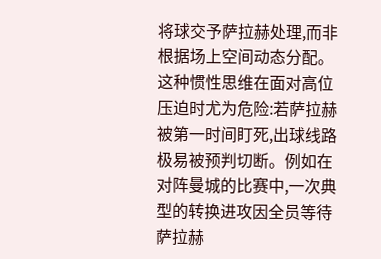将球交予萨拉赫处理,而非根据场上空间动态分配。这种惯性思维在面对高位压迫时尤为危险:若萨拉赫被第一时间盯死,出球线路极易被预判切断。例如在对阵曼城的比赛中,一次典型的转换进攻因全员等待萨拉赫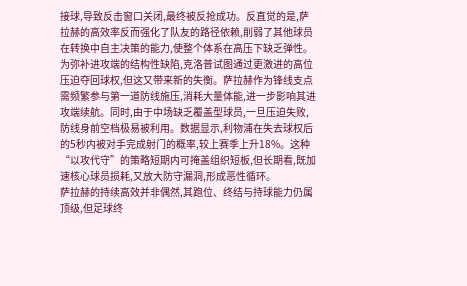接球,导致反击窗口关闭,最终被反抢成功。反直觉的是,萨拉赫的高效率反而强化了队友的路径依赖,削弱了其他球员在转换中自主决策的能力,使整个体系在高压下缺乏弹性。
为弥补进攻端的结构性缺陷,克洛普试图通过更激进的高位压迫夺回球权,但这又带来新的失衡。萨拉赫作为锋线支点需频繁参与第一道防线施压,消耗大量体能,进一步影响其进攻端续航。同时,由于中场缺乏覆盖型球员,一旦压迫失败,防线身前空档极易被利用。数据显示,利物浦在失去球权后的5秒内被对手完成射门的概率,较上赛季上升18%。这种“以攻代守”的策略短期内可掩盖组织短板,但长期看,既加速核心球员损耗,又放大防守漏洞,形成恶性循环。
萨拉赫的持续高效并非偶然,其跑位、终结与持球能力仍属顶级,但足球终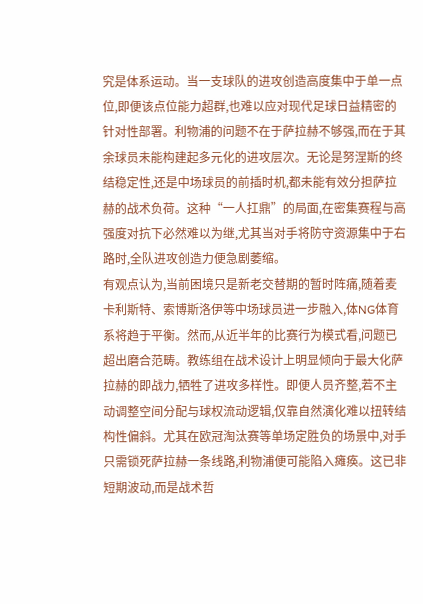究是体系运动。当一支球队的进攻创造高度集中于单一点位,即便该点位能力超群,也难以应对现代足球日益精密的针对性部署。利物浦的问题不在于萨拉赫不够强,而在于其余球员未能构建起多元化的进攻层次。无论是努涅斯的终结稳定性,还是中场球员的前插时机,都未能有效分担萨拉赫的战术负荷。这种“一人扛鼎”的局面,在密集赛程与高强度对抗下必然难以为继,尤其当对手将防守资源集中于右路时,全队进攻创造力便急剧萎缩。
有观点认为,当前困境只是新老交替期的暂时阵痛,随着麦卡利斯特、索博斯洛伊等中场球员进一步融入,体NG体育系将趋于平衡。然而,从近半年的比赛行为模式看,问题已超出磨合范畴。教练组在战术设计上明显倾向于最大化萨拉赫的即战力,牺牲了进攻多样性。即便人员齐整,若不主动调整空间分配与球权流动逻辑,仅靠自然演化难以扭转结构性偏斜。尤其在欧冠淘汰赛等单场定胜负的场景中,对手只需锁死萨拉赫一条线路,利物浦便可能陷入瘫痪。这已非短期波动,而是战术哲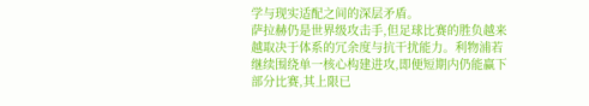学与现实适配之间的深层矛盾。
萨拉赫仍是世界级攻击手,但足球比赛的胜负越来越取决于体系的冗余度与抗干扰能力。利物浦若继续围绕单一核心构建进攻,即便短期内仍能赢下部分比赛,其上限已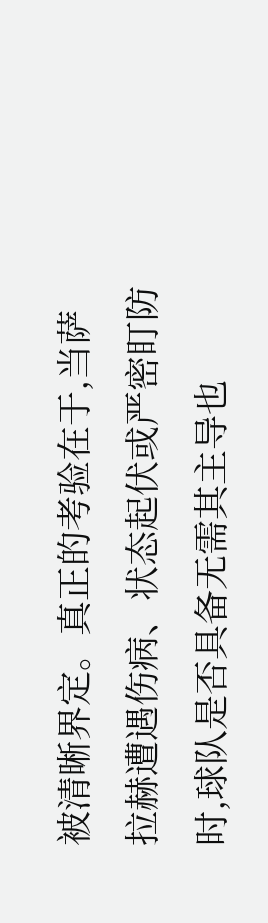被清晰界定。真正的考验在于,当萨拉赫遭遇伤病、状态起伏或严密盯防时,球队是否具备无需其主导也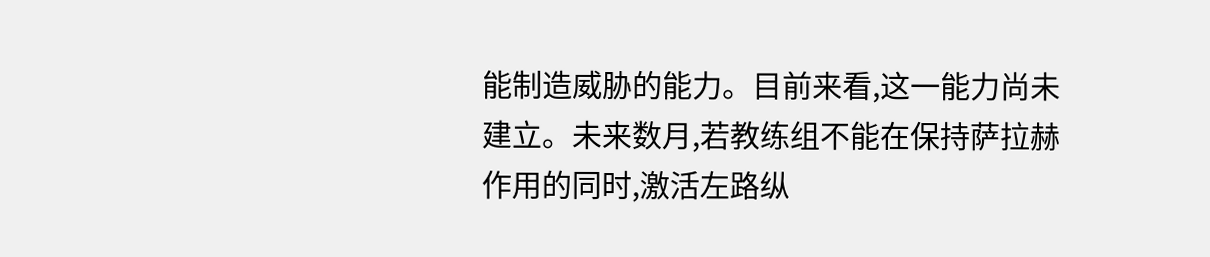能制造威胁的能力。目前来看,这一能力尚未建立。未来数月,若教练组不能在保持萨拉赫作用的同时,激活左路纵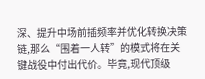深、提升中场前插频率并优化转换决策链,那么“围着一人转”的模式将在关键战役中付出代价。毕竟,现代顶级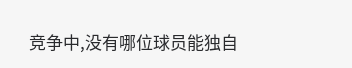竞争中,没有哪位球员能独自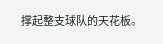撑起整支球队的天花板。